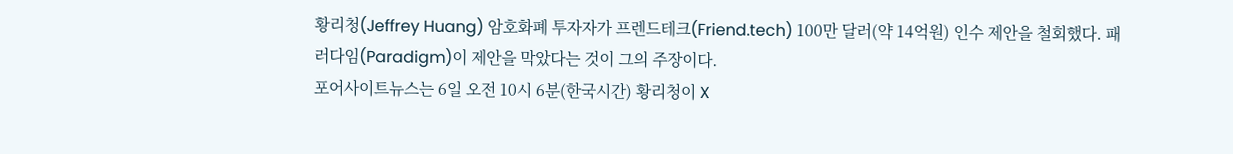황리청(Jeffrey Huang) 암호화폐 투자자가 프렌드테크(Friend.tech) 100만 달러(약 14억원) 인수 제안을 철회했다. 패러다임(Paradigm)이 제안을 막았다는 것이 그의 주장이다.
포어사이트뉴스는 6일 오전 10시 6분(한국시간) 황리청이 X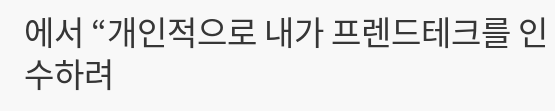에서 “개인적으로 내가 프렌드테크를 인수하려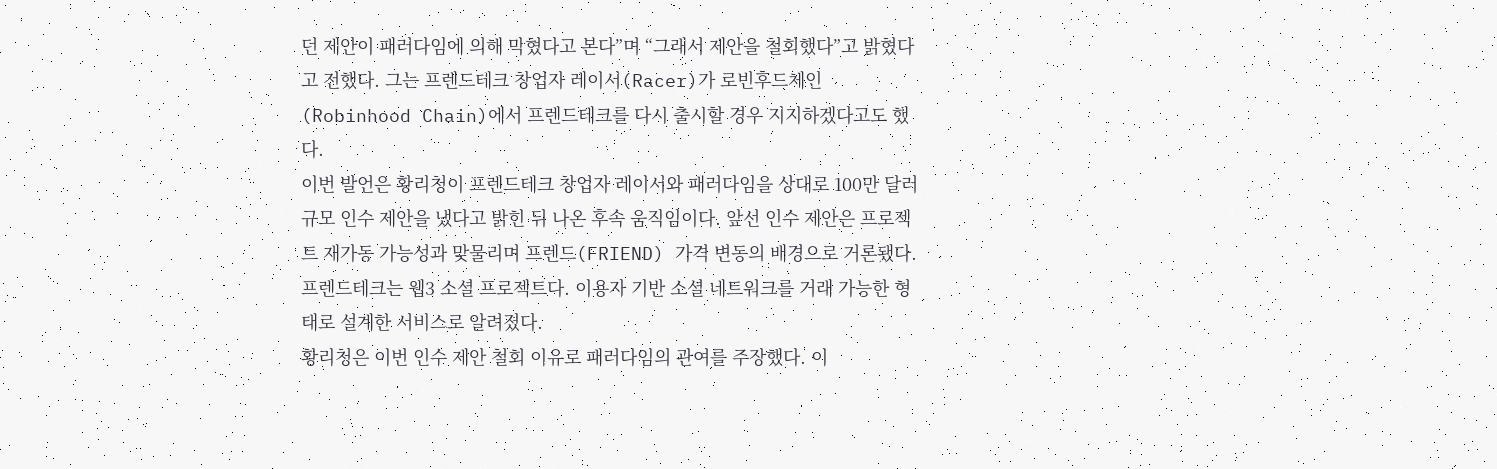던 제안이 패러다임에 의해 막혔다고 본다”며 “그래서 제안을 철회했다”고 밝혔다고 전했다. 그는 프렌드테크 창업자 레이서(Racer)가 로빈후드체인(Robinhood Chain)에서 프렌드테크를 다시 출시할 경우 지지하겠다고도 했다.
이번 발언은 황리청이 프렌드테크 창업자 레이서와 패러다임을 상대로 100만 달러 규모 인수 제안을 냈다고 밝힌 뒤 나온 후속 움직임이다. 앞선 인수 제안은 프로젝트 재가동 가능성과 맞물리며 프렌드(FRIEND) 가격 변동의 배경으로 거론됐다.
프렌드테크는 웹3 소셜 프로젝트다. 이용자 기반 소셜 네트워크를 거래 가능한 형태로 설계한 서비스로 알려졌다.
황리청은 이번 인수 제안 철회 이유로 패러다임의 관여를 주장했다. 이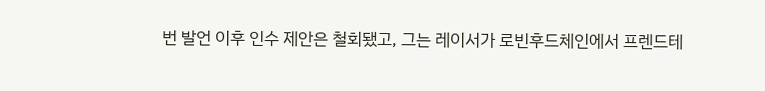번 발언 이후 인수 제안은 철회됐고, 그는 레이서가 로빈후드체인에서 프렌드테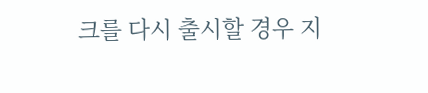크를 다시 출시할 경우 지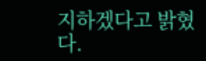지하겠다고 밝혔다.